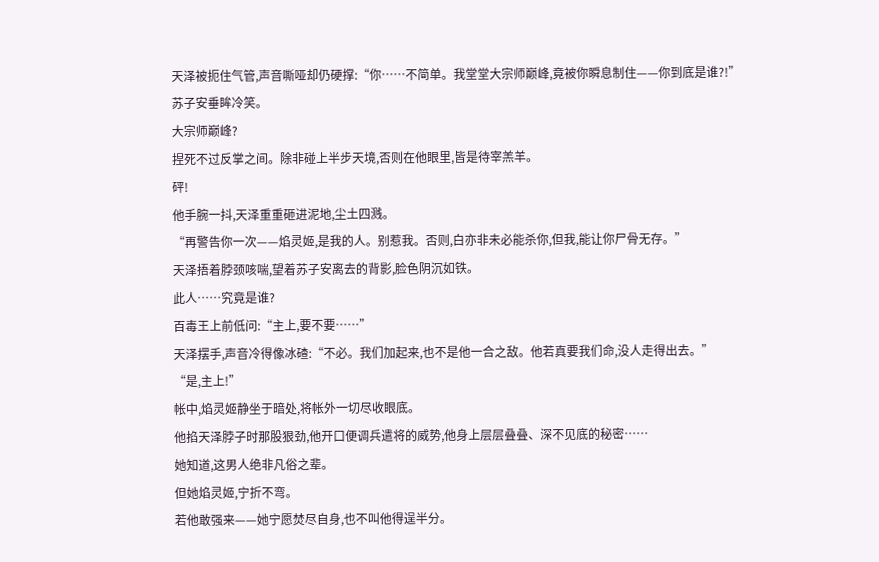天泽被扼住气管,声音嘶哑却仍硬撑:“你……不简单。我堂堂大宗师巅峰,竟被你瞬息制住——你到底是谁?!”
苏子安垂眸冷笑。
大宗师巅峰?
捏死不过反掌之间。除非碰上半步天境,否则在他眼里,皆是待宰羔羊。
砰!
他手腕一抖,天泽重重砸进泥地,尘土四溅。
“再警告你一次——焰灵姬,是我的人。别惹我。否则,白亦非未必能杀你,但我,能让你尸骨无存。”
天泽捂着脖颈咳喘,望着苏子安离去的背影,脸色阴沉如铁。
此人……究竟是谁?
百毒王上前低问:“主上,要不要……”
天泽摆手,声音冷得像冰碴:“不必。我们加起来,也不是他一合之敌。他若真要我们命,没人走得出去。”
“是,主上!”
帐中,焰灵姬静坐于暗处,将帐外一切尽收眼底。
他掐天泽脖子时那股狠劲,他开口便调兵遣将的威势,他身上层层叠叠、深不见底的秘密……
她知道,这男人绝非凡俗之辈。
但她焰灵姬,宁折不弯。
若他敢强来——她宁愿焚尽自身,也不叫他得逞半分。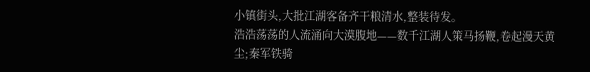小镇街头,大批江湖客备齐干粮清水,整装待发。
浩浩荡荡的人流涌向大漠腹地——数千江湖人策马扬鞭,卷起漫天黄尘;秦军铁骑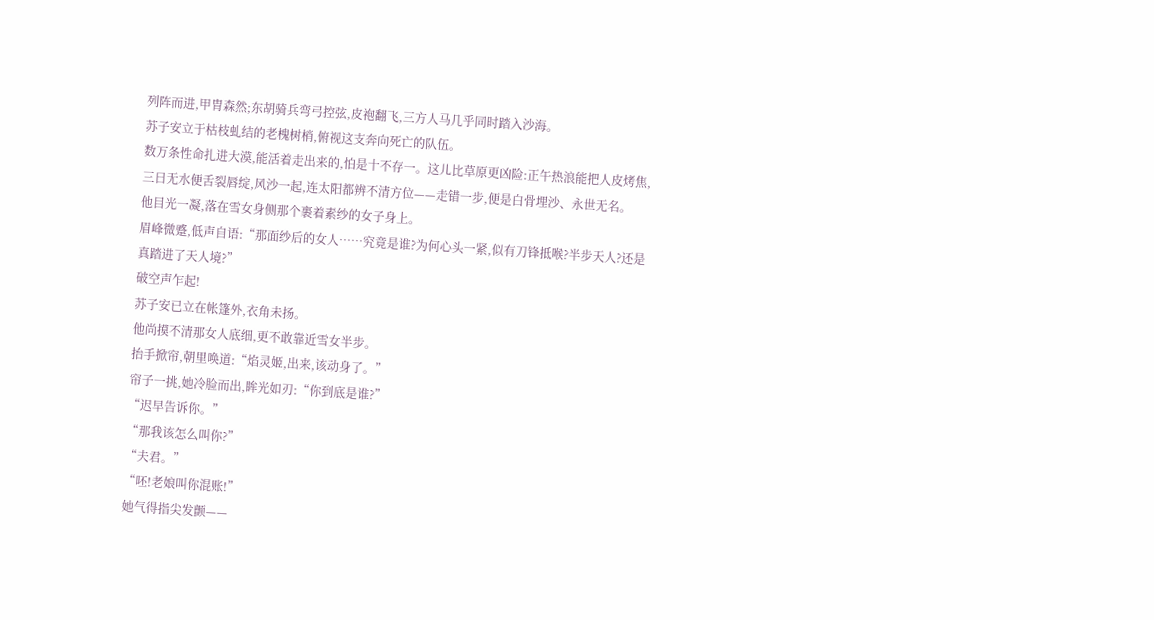列阵而进,甲胄森然;东胡骑兵弯弓控弦,皮袍翻飞,三方人马几乎同时踏入沙海。
苏子安立于枯枝虬结的老槐树梢,俯视这支奔向死亡的队伍。
数万条性命扎进大漠,能活着走出来的,怕是十不存一。这儿比草原更凶险:正午热浪能把人皮烤焦,三日无水便舌裂唇绽,风沙一起,连太阳都辨不清方位——走错一步,便是白骨埋沙、永世无名。
他目光一凝,落在雪女身侧那个裹着素纱的女子身上。
眉峰微蹙,低声自语:“那面纱后的女人……究竟是谁?为何心头一紧,似有刀锋抵喉?半步天人?还是真踏进了天人境?”
破空声乍起!
苏子安已立在帐篷外,衣角未扬。
他尚摸不清那女人底细,更不敢靠近雪女半步。
抬手掀帘,朝里唤道:“焰灵姬,出来,该动身了。”
帘子一挑,她冷脸而出,眸光如刃:“你到底是谁?”
“迟早告诉你。”
“那我该怎么叫你?”
“夫君。”
“呸!老娘叫你混账!”
她气得指尖发颤——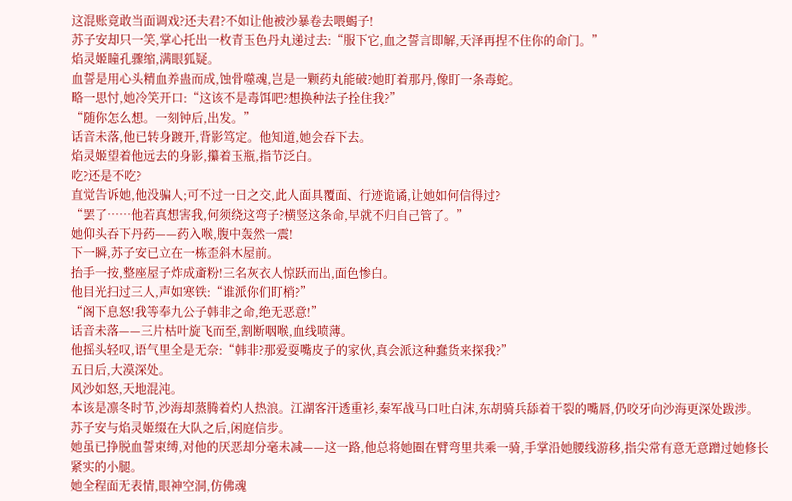这混账竟敢当面调戏?还夫君?不如让他被沙暴卷去喂蝎子!
苏子安却只一笑,掌心托出一枚青玉色丹丸递过去:“服下它,血之誓言即解,天泽再捏不住你的命门。”
焰灵姬瞳孔骤缩,满眼狐疑。
血誓是用心头精血养蛊而成,蚀骨噬魂,岂是一颗药丸能破?她盯着那丹,像盯一条毒蛇。
略一思忖,她冷笑开口:“这该不是毒饵吧?想换种法子拴住我?”
“随你怎么想。一刻钟后,出发。”
话音未落,他已转身踱开,背影笃定。他知道,她会吞下去。
焰灵姬望着他远去的身影,攥着玉瓶,指节泛白。
吃?还是不吃?
直觉告诉她,他没骗人;可不过一日之交,此人面具覆面、行迹诡谲,让她如何信得过?
“罢了……他若真想害我,何须绕这弯子?横竖这条命,早就不归自己管了。”
她仰头吞下丹药——药入喉,腹中轰然一震!
下一瞬,苏子安已立在一栋歪斜木屋前。
抬手一按,整座屋子炸成齑粉!三名灰衣人惊跃而出,面色惨白。
他目光扫过三人,声如寒铁:“谁派你们盯梢?”
“阁下息怒!我等奉九公子韩非之命,绝无恶意!”
话音未落——三片枯叶旋飞而至,割断咽喉,血线喷薄。
他摇头轻叹,语气里全是无奈:“韩非?那爱耍嘴皮子的家伙,真会派这种蠢货来探我?”
五日后,大漠深处。
风沙如怒,天地混沌。
本该是凛冬时节,沙海却蒸腾着灼人热浪。江湖客汗透重衫,秦军战马口吐白沫,东胡骑兵舔着干裂的嘴唇,仍咬牙向沙海更深处跋涉。
苏子安与焰灵姬缀在大队之后,闲庭信步。
她虽已挣脱血誓束缚,对他的厌恶却分毫未减——这一路,他总将她圈在臂弯里共乘一骑,手掌沿她腰线游移,指尖常有意无意蹭过她修长紧实的小腿。
她全程面无表情,眼神空洞,仿佛魂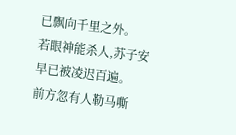已飘向千里之外。
若眼神能杀人,苏子安早已被凌迟百遍。
前方忽有人勒马嘶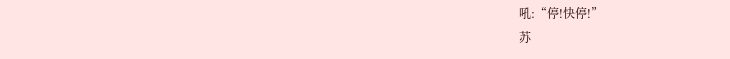吼:“停!快停!”
苏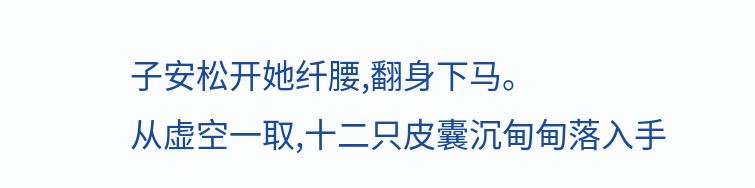子安松开她纤腰,翻身下马。
从虚空一取,十二只皮囊沉甸甸落入手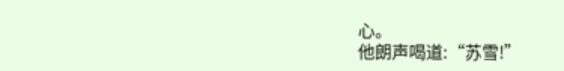心。
他朗声喝道:“苏雪!”